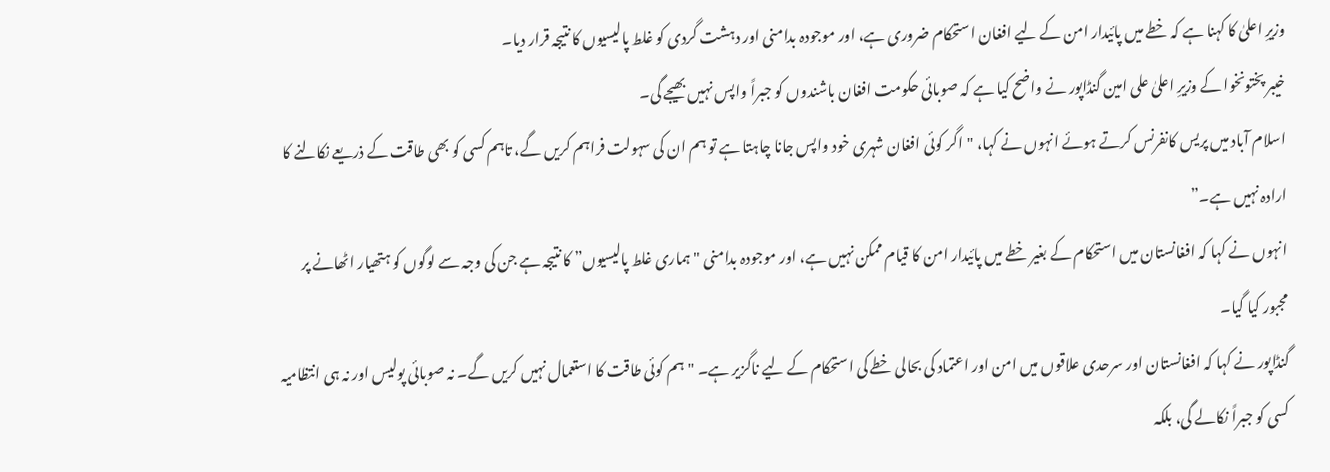وزیرِ اعلیٰ کا کہنا ہے کہ خطے میں پائیدار امن کے لیے افغان استحکام ضروری ہے، اور موجودہ بدامنی اور دہشت گردی کو غلط پالیسیوں کا نتیجہ قرار دیا۔
خیبر پختونخوا کے وزیرِ اعلیٰ علی امین گنڈاپور نے واضح کیا ہے کہ صوبائی حکومت افغان باشندوں کو جبراً واپس نہیں بھیجے گی۔
اسلام آباد میں پریس کانفرنس کرتے ہوئے انہوں نے کہا، "اگر کوئی افغان شہری خود واپس جانا چاہتا ہے تو ہم ان کی سہولت فراہم کریں گے، تاہم کسی کو بھی طاقت کے ذریعے نکالنے کا ارادہ نہیں ہے۔”
انہوں نے کہا کہ افغانستان میں استحکام کے بغیر خطے میں پائیدار امن کا قیام ممکن نہیں ہے، اور موجودہ بدامنی "ہماری غلط پالیسیوں” کا نتیجہ ہے جن کی وجہ سے لوگوں کو ہتھیار اٹھانے پر مجبور کیا گیا۔
گنڈاپور نے کہا کہ افغانستان اور سرحدی علاقوں میں امن اور اعتماد کی بحالی خطے کی استحکام کے لیے ناگزیر ہے۔ "ہم کوئی طاقت کا استعمال نہیں کریں گے۔ نہ صوبائی پولیس اور نہ ہی انتظامیہ کسی کو جبراً نکالے گی، بلکہ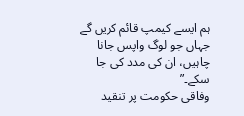ہم ایسے کیمپ قائم کریں گے جہاں جو لوگ واپس جانا چاہیں، ان کی مدد کی جا سکے۔”
وفاقی حکومت پر تنقید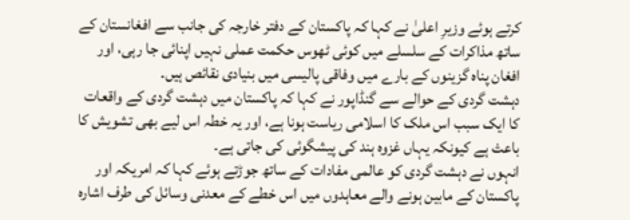کرتے ہوئے وزیرِ اعلیٰ نے کہا کہ پاکستان کے دفتر خارجہ کی جانب سے افغانستان کے ساتھ مذاکرات کے سلسلے میں کوئی ٹھوس حکمت عملی نہیں اپنائی جا رہی، اور افغان پناہ گزینوں کے بارے میں وفاقی پالیسی میں بنیادی نقائص ہیں۔
دہشت گردی کے حوالے سے گنڈاپور نے کہا کہ پاکستان میں دہشت گردی کے واقعات کا ایک سبب اس ملک کا اسلامی ریاست ہونا ہے، اور یہ خطہ اس لیے بھی تشویش کا باعث ہے کیونکہ یہاں غزوہ ہند کی پیشگوئی کی جاتی ہے۔
انہوں نے دہشت گردی کو عالمی مفادات کے ساتھ جوڑتے ہوئے کہا کہ امریکہ اور پاکستان کے مابین ہونے والے معاہدوں میں اس خطے کے معدنی وسائل کی طرف اشارہ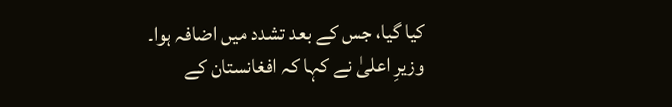کیا گیا، جس کے بعد تشدد میں اضافہ ہوا۔
وزیرِ اعلیٰ نے کہا کہ افغانستان کے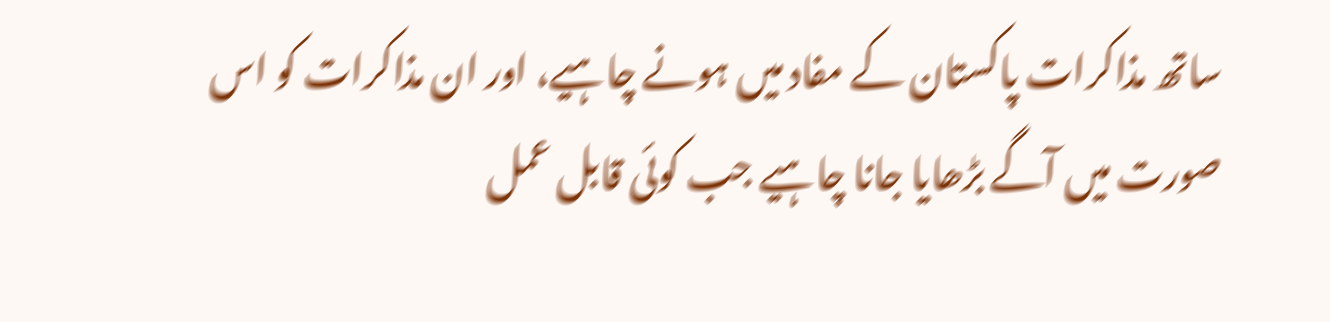ساتھ مذاکرات پاکستان کے مفاد میں ہونے چاہیے، اور ان مذاکرات کو اس صورت میں آگے بڑھایا جانا چاہیے جب کوئی قابل عمل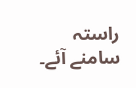راستہ سامنے آئے۔